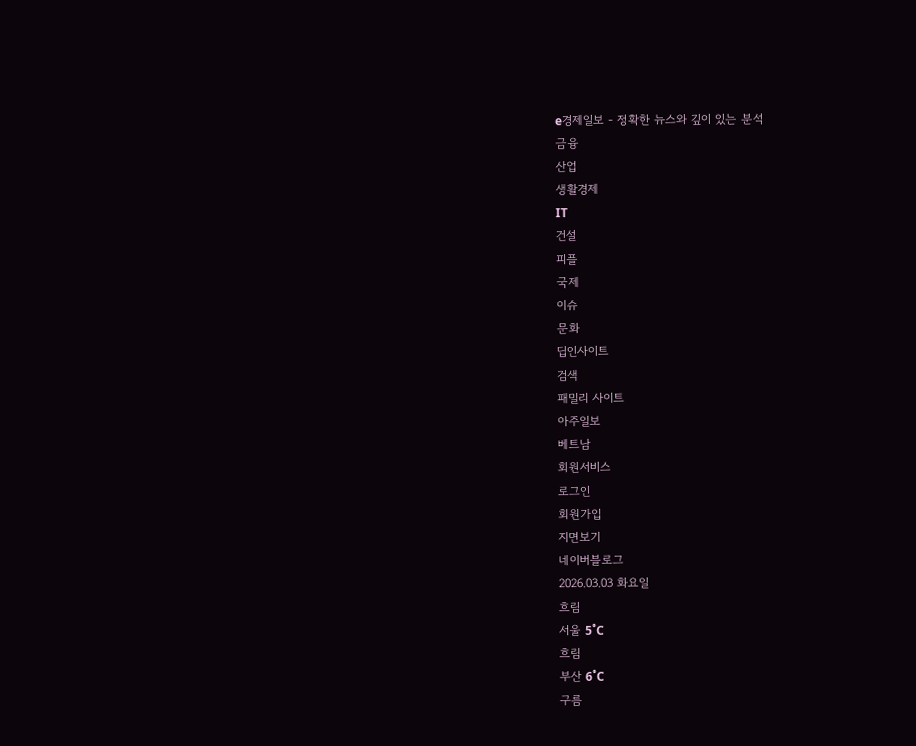e경제일보 - 정확한 뉴스와 깊이 있는 분석
금융
산업
생활경제
IT
건설
피플
국제
이슈
문화
딥인사이트
검색
패밀리 사이트
아주일보
베트남
회원서비스
로그인
회원가입
지면보기
네이버블로그
2026.03.03 화요일
흐림
서울 5˚C
흐림
부산 6˚C
구름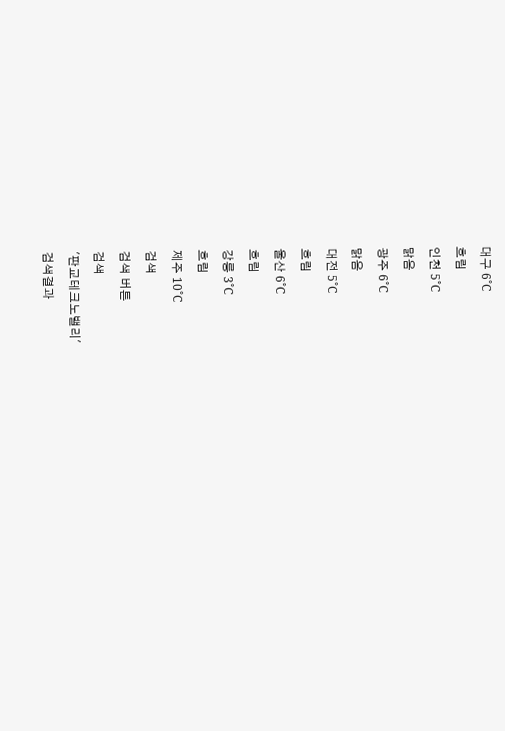대구 6˚C
흐림
인천 5˚C
맑음
광주 6˚C
맑음
대전 5˚C
흐림
울산 6˚C
흐림
강릉 3˚C
흐림
제주 10˚C
검색
검색 버튼
검색
'판교테크노밸리'
검색결과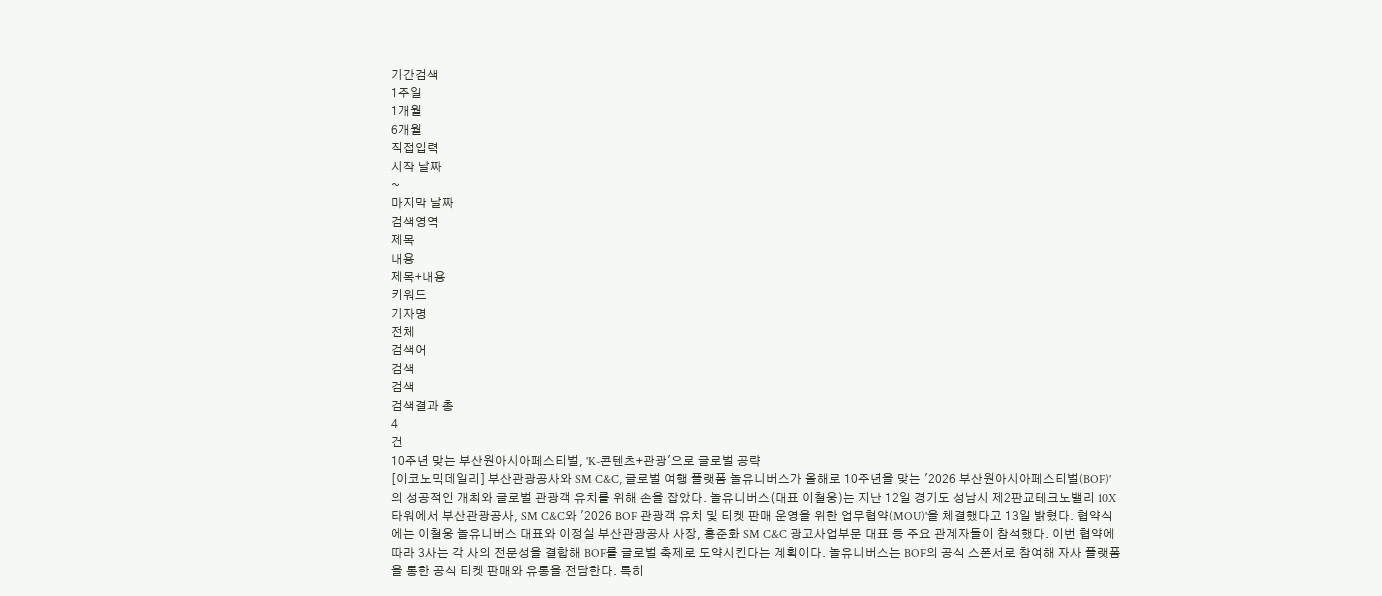기간검색
1주일
1개월
6개월
직접입력
시작 날짜
~
마지막 날짜
검색영역
제목
내용
제목+내용
키워드
기자명
전체
검색어
검색
검색
검색결과 총
4
건
10주년 맞는 부산원아시아페스티벌, 'K-콘텐츠+관광'으로 글로벌 공략
[이코노믹데일리] 부산관광공사와 SM C&C, 글로벌 여행 플랫폼 놀유니버스가 올해로 10주년을 맞는 '2026 부산원아시아페스티벌(BOF)'의 성공적인 개최와 글로벌 관광객 유치를 위해 손을 잡았다. 놀유니버스(대표 이철웅)는 지난 12일 경기도 성남시 제2판교테크노밸리 10X타워에서 부산관광공사, SM C&C와 '2026 BOF 관광객 유치 및 티켓 판매 운영을 위한 업무협약(MOU)'을 체결했다고 13일 밝혔다. 협약식에는 이철웅 놀유니버스 대표와 이정실 부산관광공사 사장, 홍준화 SM C&C 광고사업부문 대표 등 주요 관계자들이 참석했다. 이번 협약에 따라 3사는 각 사의 전문성을 결합해 BOF를 글로벌 축제로 도약시킨다는 계획이다. 놀유니버스는 BOF의 공식 스폰서로 참여해 자사 플랫폼을 통한 공식 티켓 판매와 유통을 전담한다. 특히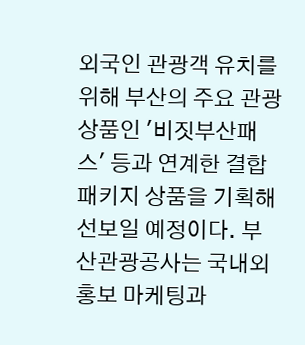외국인 관광객 유치를 위해 부산의 주요 관광 상품인 '비짓부산패스' 등과 연계한 결합 패키지 상품을 기획해 선보일 예정이다. 부산관광공사는 국내외 홍보 마케팅과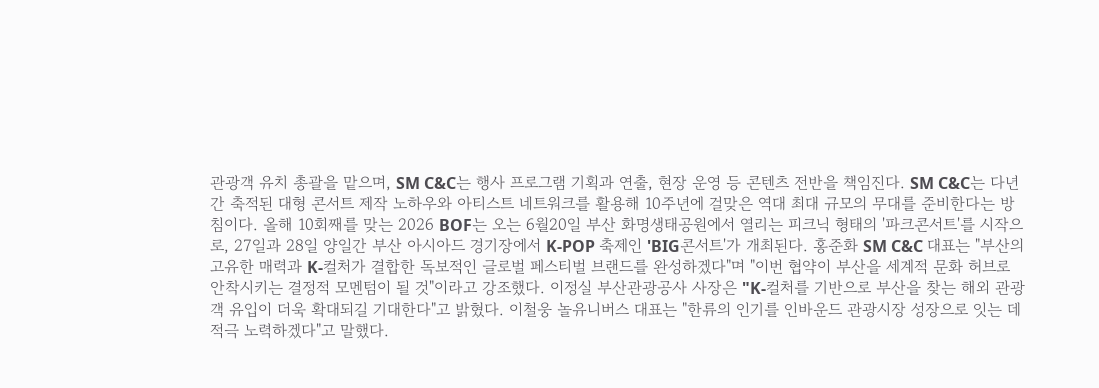관광객 유치 총괄을 맡으며, SM C&C는 행사 프로그램 기획과 연출, 현장 운영 등 콘텐츠 전반을 책임진다. SM C&C는 다년간 축적된 대형 콘서트 제작 노하우와 아티스트 네트워크를 활용해 10주년에 걸맞은 역대 최대 규모의 무대를 준비한다는 방침이다. 올해 10회째를 맞는 2026 BOF는 오는 6월20일 부산 화명생태공원에서 열리는 피크닉 형태의 '파크콘서트'를 시작으로, 27일과 28일 양일간 부산 아시아드 경기장에서 K-POP 축제인 'BIG콘서트'가 개최된다. 홍준화 SM C&C 대표는 "부산의 고유한 매력과 K-컬처가 결합한 독보적인 글로벌 페스티벌 브랜드를 완성하겠다"며 "이번 협약이 부산을 세계적 문화 허브로 안착시키는 결정적 모멘텀이 될 것"이라고 강조했다. 이정실 부산관광공사 사장은 "K-컬처를 기반으로 부산을 찾는 해외 관광객 유입이 더욱 확대되길 기대한다"고 밝혔다. 이철웅 놀유니버스 대표는 "한류의 인기를 인바운드 관광시장 성장으로 잇는 데 적극 노력하겠다"고 말했다.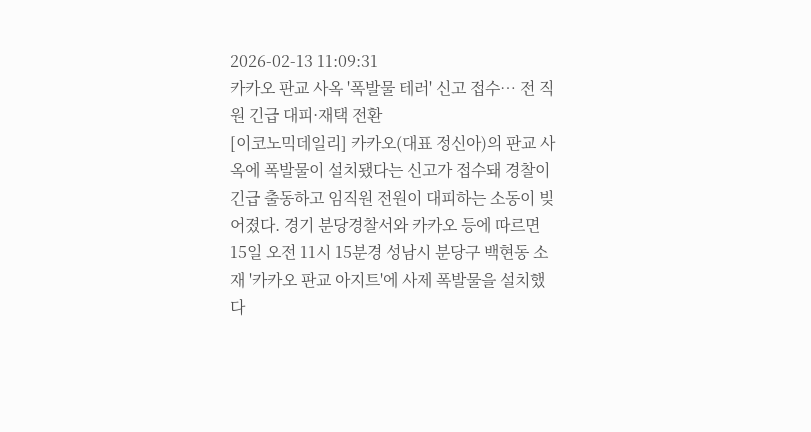2026-02-13 11:09:31
카카오 판교 사옥 '폭발물 테러' 신고 접수… 전 직원 긴급 대피·재택 전환
[이코노믹데일리] 카카오(대표 정신아)의 판교 사옥에 폭발물이 설치됐다는 신고가 접수돼 경찰이 긴급 출동하고 임직원 전원이 대피하는 소동이 빚어졌다. 경기 분당경찰서와 카카오 등에 따르면 15일 오전 11시 15분경 성남시 분당구 백현동 소재 '카카오 판교 아지트'에 사제 폭발물을 설치했다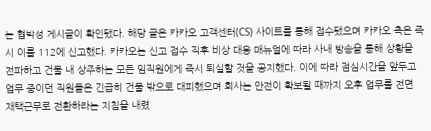는 협박성 게시글이 확인됐다. 해당 글은 카카오 고객센터(CS) 사이트를 통해 접수됐으며 카카오 측은 즉시 이를 112에 신고했다. 카카오는 신고 접수 직후 비상 대응 매뉴얼에 따라 사내 방송을 통해 상황을 전파하고 건물 내 상주하는 모든 임직원에게 즉시 퇴실할 것을 공지했다. 이에 따라 점심시간을 앞두고 업무 중이던 직원들은 긴급히 건물 밖으로 대피했으며 회사는 안전이 확보될 때까지 오후 업무를 전면 재택근무로 전환하라는 지침을 내렸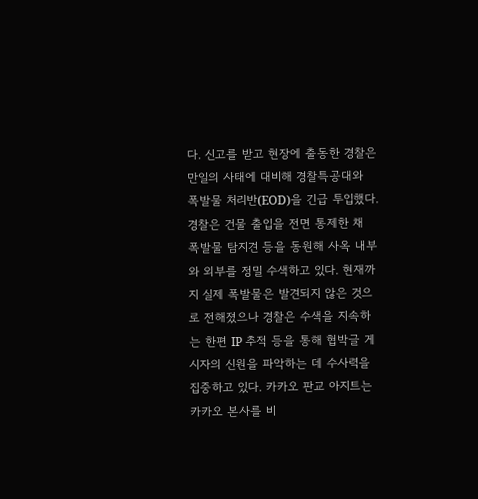다. 신고를 받고 현장에 출동한 경찰은 만일의 사태에 대비해 경찰특공대와 폭발물 처리반(EOD)을 긴급 투입했다. 경찰은 건물 출입을 전면 통제한 채 폭발물 탐지견 등을 동원해 사옥 내부와 외부를 정밀 수색하고 있다. 현재까지 실제 폭발물은 발견되지 않은 것으로 전해졌으나 경찰은 수색을 지속하는 한편 IP 추적 등을 통해 협박글 게시자의 신원을 파악하는 데 수사력을 집중하고 있다. 카카오 판교 아지트는 카카오 본사를 비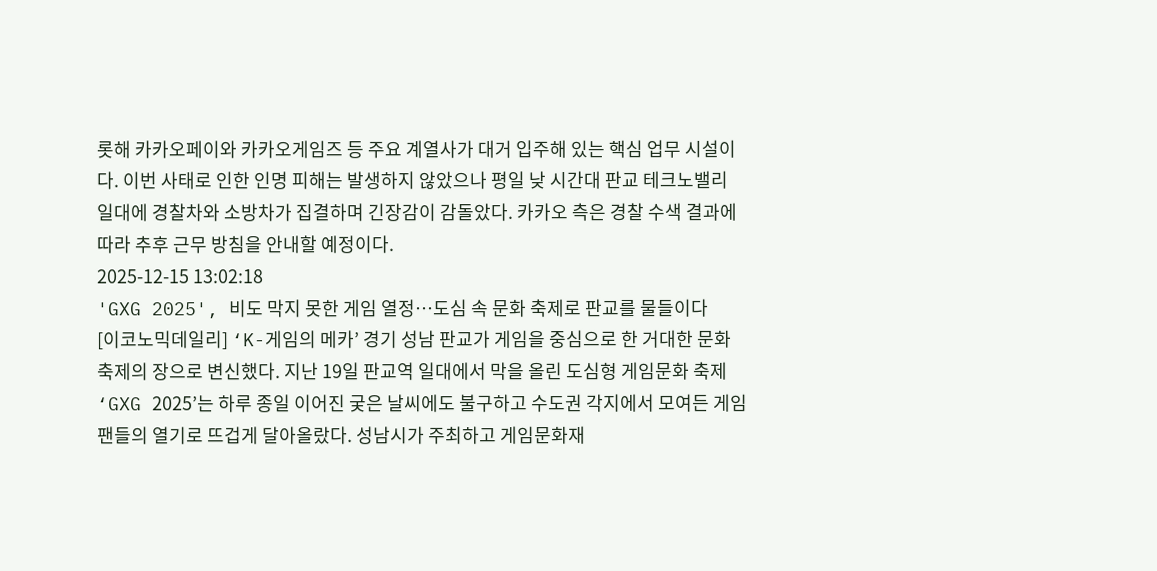롯해 카카오페이와 카카오게임즈 등 주요 계열사가 대거 입주해 있는 핵심 업무 시설이다. 이번 사태로 인한 인명 피해는 발생하지 않았으나 평일 낮 시간대 판교 테크노밸리 일대에 경찰차와 소방차가 집결하며 긴장감이 감돌았다. 카카오 측은 경찰 수색 결과에 따라 추후 근무 방침을 안내할 예정이다.
2025-12-15 13:02:18
'GXG 2025', 비도 막지 못한 게임 열정…도심 속 문화 축제로 판교를 물들이다
[이코노믹데일리] ‘K-게임의 메카’ 경기 성남 판교가 게임을 중심으로 한 거대한 문화 축제의 장으로 변신했다. 지난 19일 판교역 일대에서 막을 올린 도심형 게임문화 축제 ‘GXG 2025’는 하루 종일 이어진 궂은 날씨에도 불구하고 수도권 각지에서 모여든 게임 팬들의 열기로 뜨겁게 달아올랐다. 성남시가 주최하고 게임문화재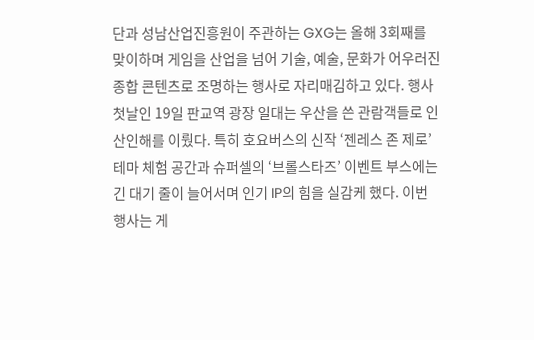단과 성남산업진흥원이 주관하는 GXG는 올해 3회째를 맞이하며 게임을 산업을 넘어 기술, 예술, 문화가 어우러진 종합 콘텐츠로 조명하는 행사로 자리매김하고 있다. 행사 첫날인 19일 판교역 광장 일대는 우산을 쓴 관람객들로 인산인해를 이뤘다. 특히 호요버스의 신작 ‘젠레스 존 제로’ 테마 체험 공간과 슈퍼셀의 ‘브롤스타즈’ 이벤트 부스에는 긴 대기 줄이 늘어서며 인기 IP의 힘을 실감케 했다. 이번 행사는 게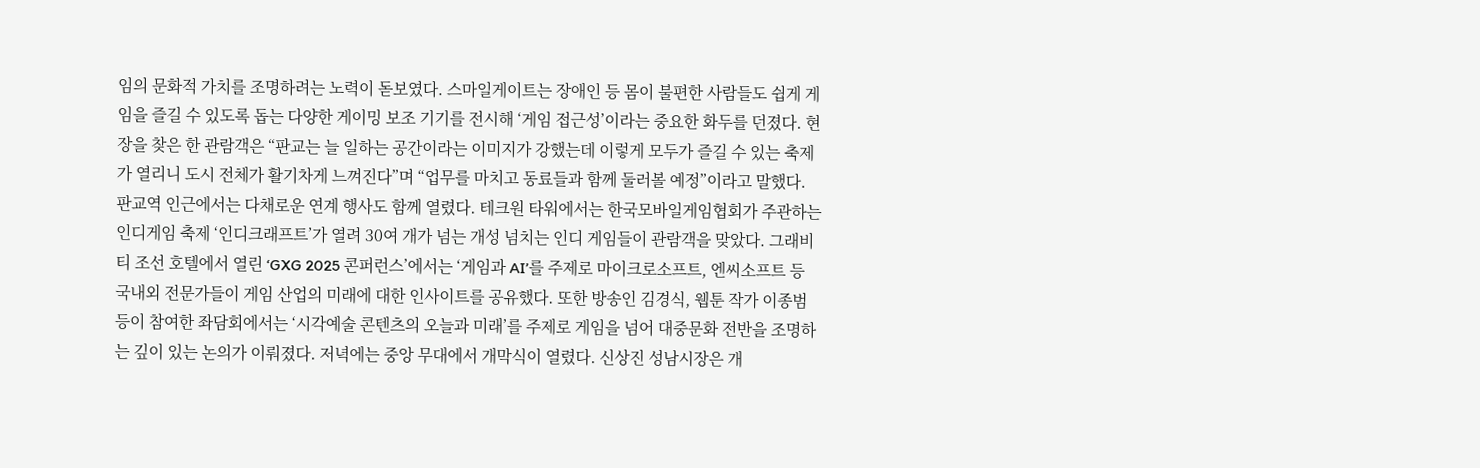임의 문화적 가치를 조명하려는 노력이 돋보였다. 스마일게이트는 장애인 등 몸이 불편한 사람들도 쉽게 게임을 즐길 수 있도록 돕는 다양한 게이밍 보조 기기를 전시해 ‘게임 접근성’이라는 중요한 화두를 던졌다. 현장을 찾은 한 관람객은 “판교는 늘 일하는 공간이라는 이미지가 강했는데 이렇게 모두가 즐길 수 있는 축제가 열리니 도시 전체가 활기차게 느껴진다”며 “업무를 마치고 동료들과 함께 둘러볼 예정”이라고 말했다. 판교역 인근에서는 다채로운 연계 행사도 함께 열렸다. 테크원 타워에서는 한국모바일게임협회가 주관하는 인디게임 축제 ‘인디크래프트’가 열려 30여 개가 넘는 개성 넘치는 인디 게임들이 관람객을 맞았다. 그래비티 조선 호텔에서 열린 ‘GXG 2025 콘퍼런스’에서는 ‘게임과 AI’를 주제로 마이크로소프트, 엔씨소프트 등 국내외 전문가들이 게임 산업의 미래에 대한 인사이트를 공유했다. 또한 방송인 김경식, 웹툰 작가 이종범 등이 참여한 좌담회에서는 ‘시각예술 콘텐츠의 오늘과 미래’를 주제로 게임을 넘어 대중문화 전반을 조명하는 깊이 있는 논의가 이뤄졌다. 저녁에는 중앙 무대에서 개막식이 열렸다. 신상진 성남시장은 개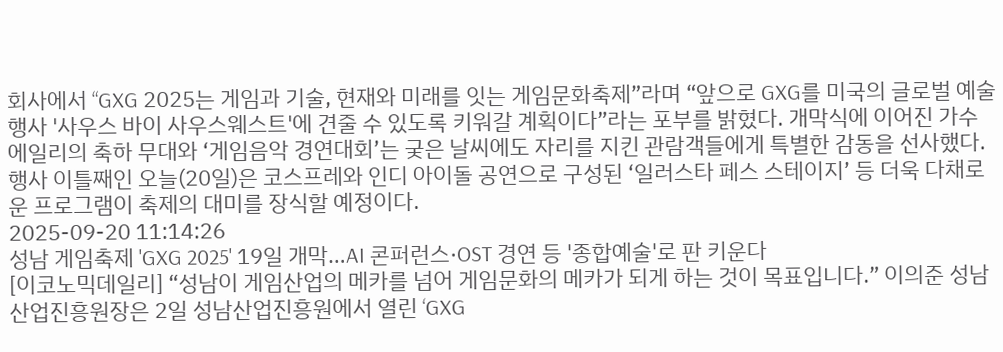회사에서 “GXG 2025는 게임과 기술, 현재와 미래를 잇는 게임문화축제”라며 “앞으로 GXG를 미국의 글로벌 예술 행사 '사우스 바이 사우스웨스트'에 견줄 수 있도록 키워갈 계획이다”라는 포부를 밝혔다. 개막식에 이어진 가수 에일리의 축하 무대와 ‘게임음악 경연대회’는 궂은 날씨에도 자리를 지킨 관람객들에게 특별한 감동을 선사했다. 행사 이틀째인 오늘(20일)은 코스프레와 인디 아이돌 공연으로 구성된 ‘일러스타 페스 스테이지’ 등 더욱 다채로운 프로그램이 축제의 대미를 장식할 예정이다.
2025-09-20 11:14:26
성남 게임축제 'GXG 2025' 19일 개막…AI 콘퍼런스·OST 경연 등 '종합예술'로 판 키운다
[이코노믹데일리] “성남이 게임산업의 메카를 넘어 게임문화의 메카가 되게 하는 것이 목표입니다.” 이의준 성남산업진흥원장은 2일 성남산업진흥원에서 열린 ‘GXG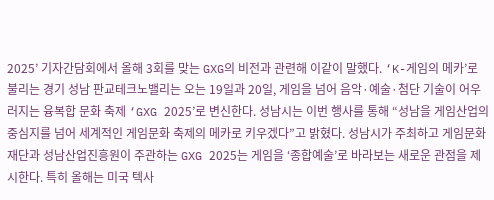2025’ 기자간담회에서 올해 3회를 맞는 GXG의 비전과 관련해 이같이 말했다. ‘K-게임의 메카’로 불리는 경기 성남 판교테크노밸리는 오는 19일과 20일, 게임을 넘어 음악·예술·첨단 기술이 어우러지는 융복합 문화 축제 ‘GXG 2025’로 변신한다. 성남시는 이번 행사를 통해 “성남을 게임산업의 중심지를 넘어 세계적인 게임문화 축제의 메카로 키우겠다”고 밝혔다. 성남시가 주최하고 게임문화재단과 성남산업진흥원이 주관하는 GXG 2025는 게임을 ‘종합예술’로 바라보는 새로운 관점을 제시한다. 특히 올해는 미국 텍사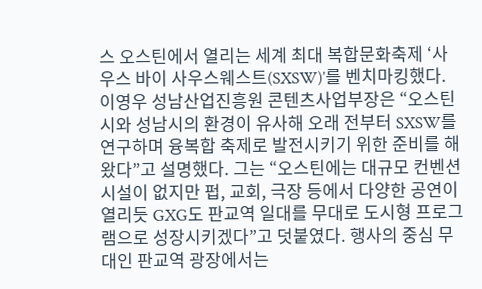스 오스틴에서 열리는 세계 최대 복합문화축제 ‘사우스 바이 사우스웨스트(SXSW)’를 벤치마킹했다. 이영우 성남산업진흥원 콘텐츠사업부장은 “오스틴시와 성남시의 환경이 유사해 오래 전부터 SXSW를 연구하며 융복합 축제로 발전시키기 위한 준비를 해왔다”고 설명했다. 그는 “오스틴에는 대규모 컨벤션 시설이 없지만 펍, 교회, 극장 등에서 다양한 공연이 열리듯 GXG도 판교역 일대를 무대로 도시형 프로그램으로 성장시키겠다”고 덧붙였다. 행사의 중심 무대인 판교역 광장에서는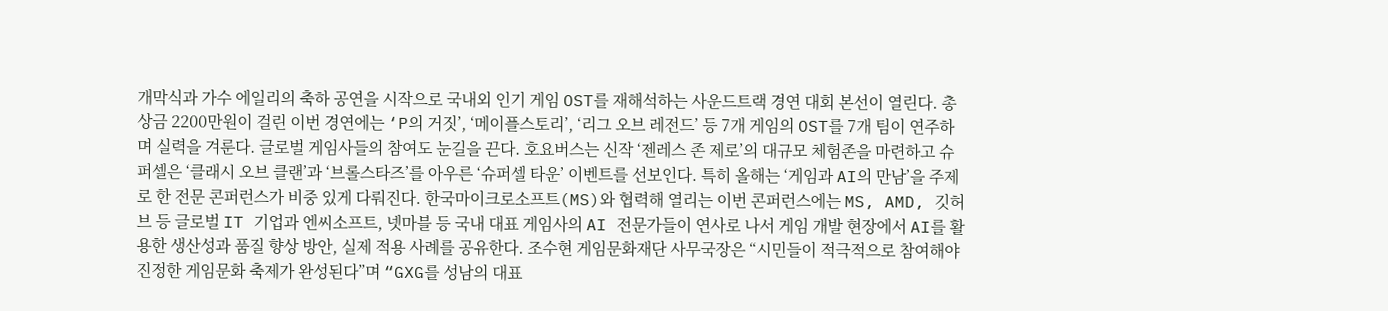개막식과 가수 에일리의 축하 공연을 시작으로 국내외 인기 게임 OST를 재해석하는 사운드트랙 경연 대회 본선이 열린다. 총상금 2200만원이 걸린 이번 경연에는 ‘P의 거짓’, ‘메이플스토리’, ‘리그 오브 레전드’ 등 7개 게임의 OST를 7개 팀이 연주하며 실력을 겨룬다. 글로벌 게임사들의 참여도 눈길을 끈다. 호요버스는 신작 ‘젠레스 존 제로’의 대규모 체험존을 마련하고 슈퍼셀은 ‘클래시 오브 클랜’과 ‘브롤스타즈’를 아우른 ‘슈퍼셀 타운’ 이벤트를 선보인다. 특히 올해는 ‘게임과 AI의 만남’을 주제로 한 전문 콘퍼런스가 비중 있게 다뤄진다. 한국마이크로소프트(MS)와 협력해 열리는 이번 콘퍼런스에는 MS, AMD, 깃허브 등 글로벌 IT 기업과 엔씨소프트, 넷마블 등 국내 대표 게임사의 AI 전문가들이 연사로 나서 게임 개발 현장에서 AI를 활용한 생산성과 품질 향상 방안, 실제 적용 사례를 공유한다. 조수현 게임문화재단 사무국장은 “시민들이 적극적으로 참여해야 진정한 게임문화 축제가 완성된다”며 “GXG를 성남의 대표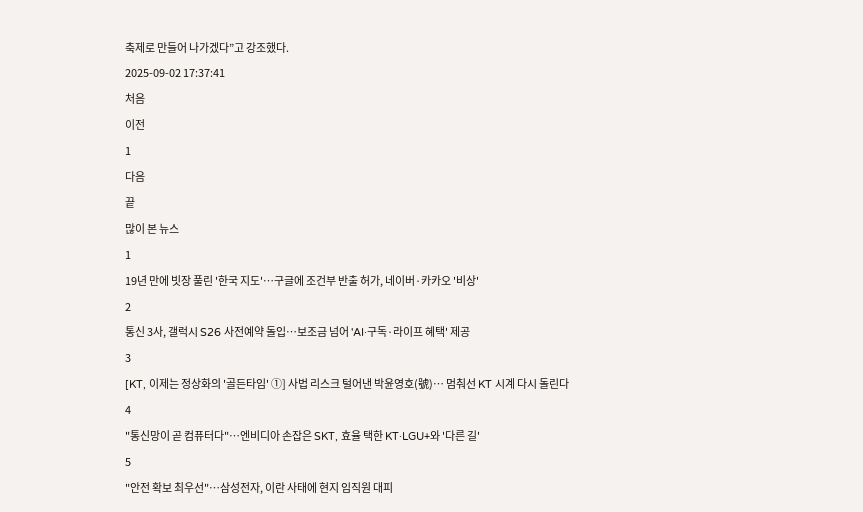축제로 만들어 나가겠다”고 강조했다.
2025-09-02 17:37:41
처음
이전
1
다음
끝
많이 본 뉴스
1
19년 만에 빗장 풀린 '한국 지도'…구글에 조건부 반출 허가, 네이버·카카오 '비상'
2
통신 3사, 갤럭시 S26 사전예약 돌입…보조금 넘어 'AI·구독·라이프 혜택' 제공
3
[KT, 이제는 정상화의 '골든타임' ①] 사법 리스크 털어낸 박윤영호(號)… 멈춰선 KT 시계 다시 돌린다
4
"통신망이 곧 컴퓨터다"…엔비디아 손잡은 SKT, 효율 택한 KT·LGU+와 '다른 길'
5
"안전 확보 최우선"…삼성전자, 이란 사태에 현지 임직원 대피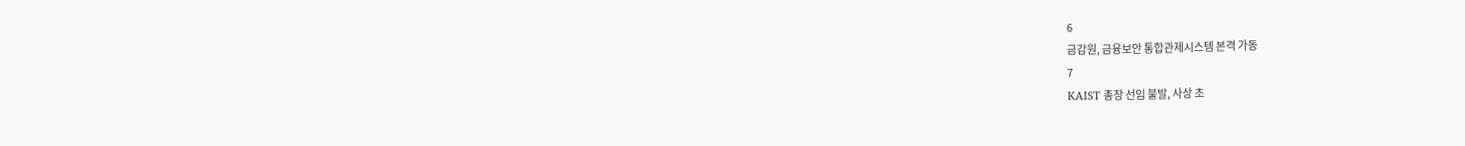6
금감원, 금융보안 통합관제시스템 본격 가동
7
KAIST 총장 선임 불발, 사상 초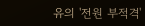유의 '전원 부적격'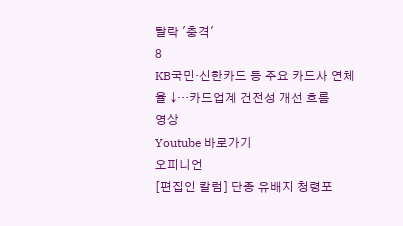탈락 '충격'
8
KB국민·신한카드 등 주요 카드사 연체율 ↓…카드업계 건전성 개선 흐름
영상
Youtube 바로가기
오피니언
[편집인 칼럼] 단종 유배지 청령포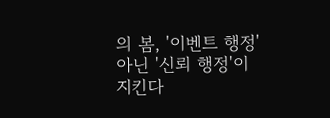의 봄, '이벤트 행정' 아닌 '신뢰 행정'이 지킨다